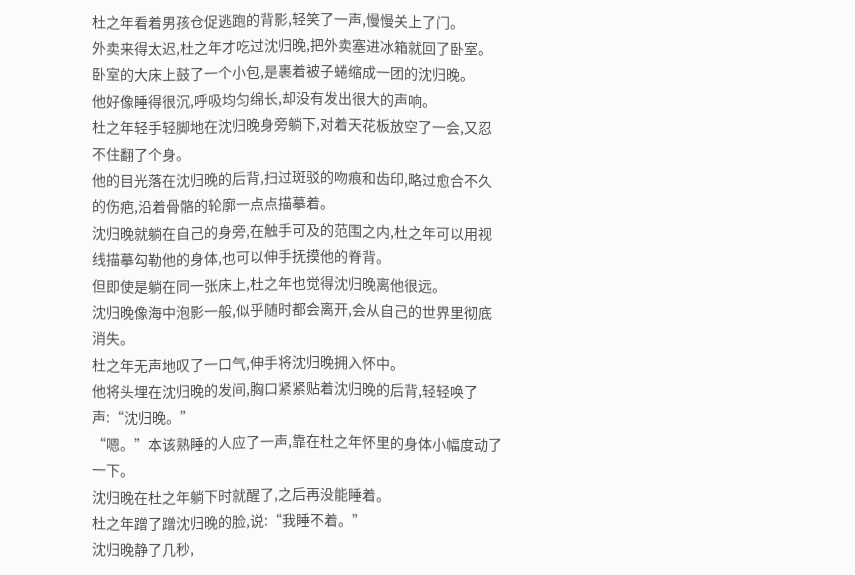杜之年看着男孩仓促逃跑的背影,轻笑了一声,慢慢关上了门。
外卖来得太迟,杜之年才吃过沈归晚,把外卖塞进冰箱就回了卧室。
卧室的大床上鼓了一个小包,是裹着被子蜷缩成一团的沈归晚。
他好像睡得很沉,呼吸均匀绵长,却没有发出很大的声响。
杜之年轻手轻脚地在沈归晚身旁躺下,对着天花板放空了一会,又忍不住翻了个身。
他的目光落在沈归晚的后背,扫过斑驳的吻痕和齿印,略过愈合不久的伤疤,沿着骨骼的轮廓一点点描摹着。
沈归晚就躺在自己的身旁,在触手可及的范围之内,杜之年可以用视线描摹勾勒他的身体,也可以伸手抚摸他的脊背。
但即使是躺在同一张床上,杜之年也觉得沈归晚离他很远。
沈归晚像海中泡影一般,似乎随时都会离开,会从自己的世界里彻底消失。
杜之年无声地叹了一口气,伸手将沈归晚拥入怀中。
他将头埋在沈归晚的发间,胸口紧紧贴着沈归晚的后背,轻轻唤了声:“沈归晚。”
“嗯。”本该熟睡的人应了一声,靠在杜之年怀里的身体小幅度动了一下。
沈归晚在杜之年躺下时就醒了,之后再没能睡着。
杜之年蹭了蹭沈归晚的脸,说:“我睡不着。”
沈归晚静了几秒,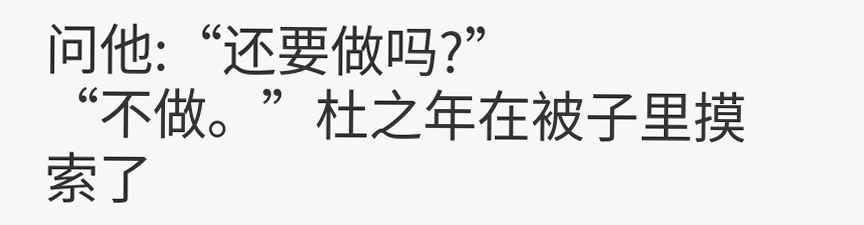问他:“还要做吗?”
“不做。”杜之年在被子里摸索了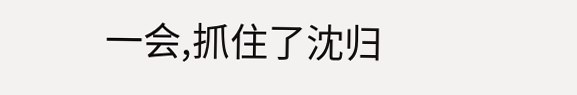一会,抓住了沈归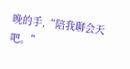晚的手,“陪我聊会天吧。”